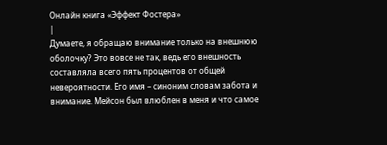Онлайн книга «Эффект Фостера»
|
Думаете, я обращаю внимание только на внешнюю оболочку? Это вовсе не так, ведь его внешность составляла всего пять процентов от общей невероятности. Его имя – синоним словам забота и внимание. Мейсон был влюблен в меня и что самое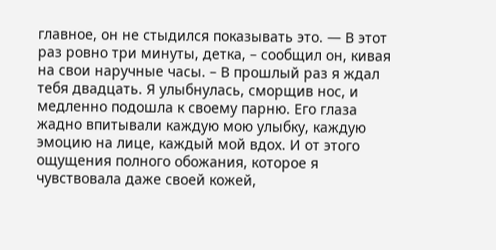главное, он не стыдился показывать это. — В этот раз ровно три минуты, детка, – сообщил он, кивая на свои наручные часы. – В прошлый раз я ждал тебя двадцать. Я улыбнулась, сморщив нос, и медленно подошла к своему парню. Его глаза жадно впитывали каждую мою улыбку, каждую эмоцию на лице, каждый мой вдох. И от этого ощущения полного обожания, которое я чувствовала даже своей кожей,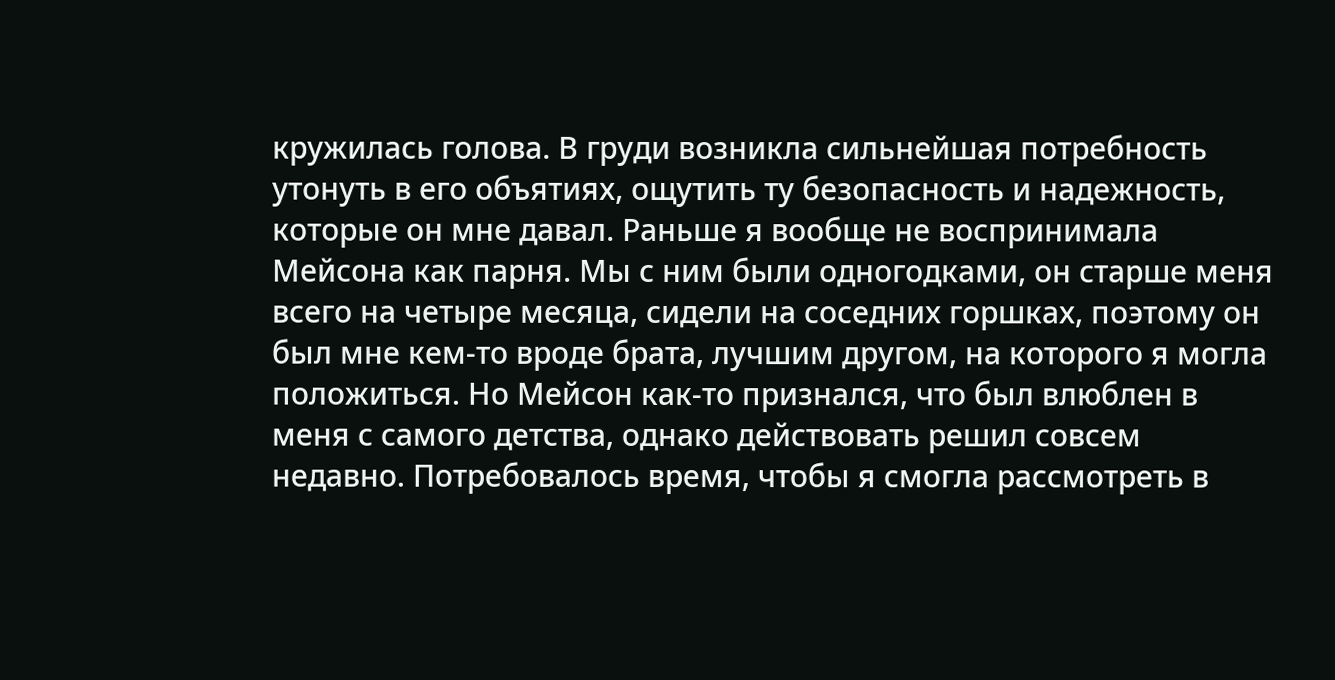кружилась голова. В груди возникла сильнейшая потребность утонуть в его объятиях, ощутить ту безопасность и надежность, которые он мне давал. Раньше я вообще не воспринимала Мейсона как парня. Мы с ним были одногодками, он старше меня всего на четыре месяца, сидели на соседних горшках, поэтому он был мне кем-то вроде брата, лучшим другом, на которого я могла положиться. Но Мейсон как-то признался, что был влюблен в меня с самого детства, однако действовать решил совсем недавно. Потребовалось время, чтобы я смогла рассмотреть в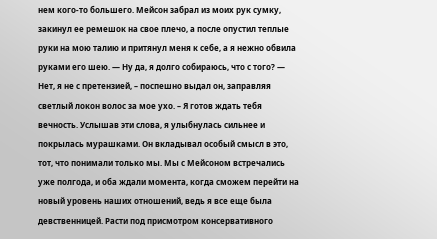нем кого-то большего. Мейсон забрал из моих рук сумку, закинул ее ремешок на свое плечо, а после опустил теплые руки на мою талию и притянул меня к себе, а я нежно обвила руками его шею. — Ну да, я долго собираюсь, что с того? — Нет, я не с претензией, – поспешно выдал он, заправляя светлый локон волос за мое ухо. – Я готов ждать тебя вечность. Услышав эти слова, я улыбнулась сильнее и покрылась мурашками. Он вкладывал особый смысл в это, тот, что понимали только мы. Мы с Мейсоном встречались уже полгода, и оба ждали момента, когда сможем перейти на новый уровень наших отношений, ведь я все еще была девственницей. Расти под присмотром консервативного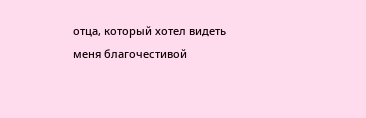отца, который хотел видеть меня благочестивой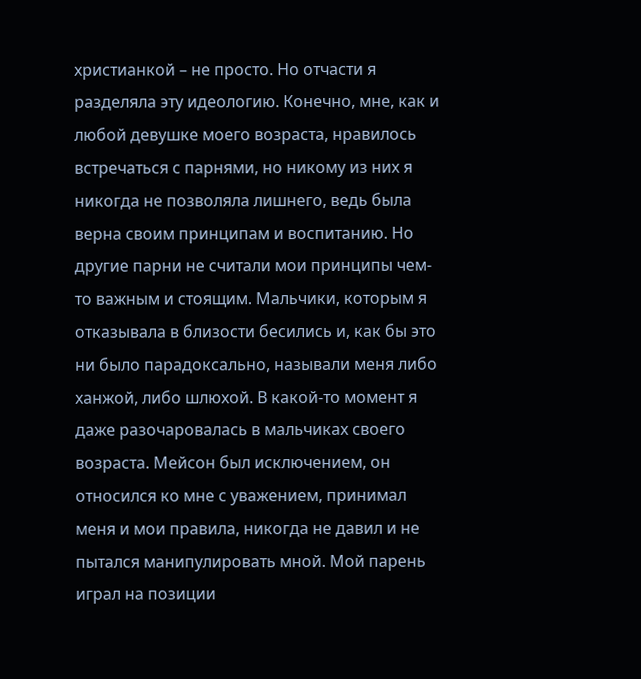христианкой – не просто. Но отчасти я разделяла эту идеологию. Конечно, мне, как и любой девушке моего возраста, нравилось встречаться с парнями, но никому из них я никогда не позволяла лишнего, ведь была верна своим принципам и воспитанию. Но другие парни не считали мои принципы чем-то важным и стоящим. Мальчики, которым я отказывала в близости бесились и, как бы это ни было парадоксально, называли меня либо ханжой, либо шлюхой. В какой-то момент я даже разочаровалась в мальчиках своего возраста. Мейсон был исключением, он относился ко мне с уважением, принимал меня и мои правила, никогда не давил и не пытался манипулировать мной. Мой парень играл на позиции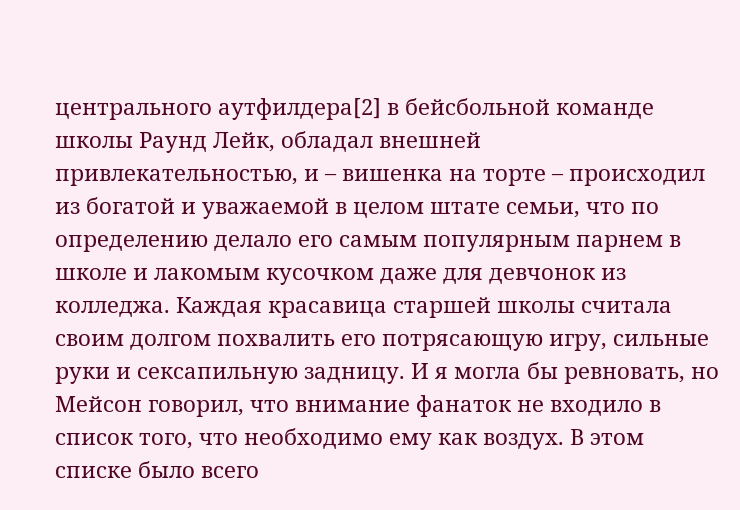центрального аутфилдера[2] в бейсбольной команде школы Раунд Лейк, обладал внешней привлекательностью, и – вишенка на торте – происходил из богатой и уважаемой в целом штате семьи, что по определению делало его самым популярным парнем в школе и лакомым кусочком даже для девчонок из колледжа. Каждая красавица старшей школы считала своим долгом похвалить его потрясающую игру, сильные руки и сексапильную задницу. И я могла бы ревновать, но Мейсон говорил, что внимание фанаток не входило в список того, что необходимо ему как воздух. В этом списке было всего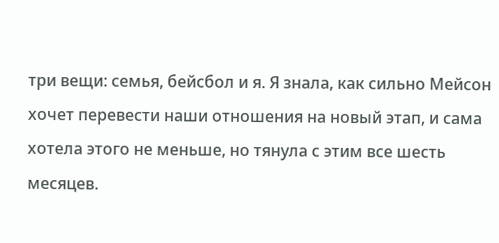три вещи: семья, бейсбол и я. Я знала, как сильно Мейсон хочет перевести наши отношения на новый этап, и сама хотела этого не меньше, но тянула с этим все шесть месяцев.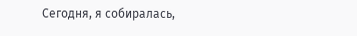Сегодня, я собиралась,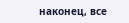наконец, все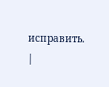исправить. |